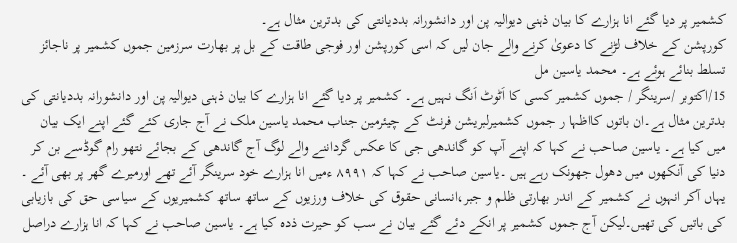کشمیر پر دیا گئے انا ہزارے کا بیان ذہنی دیوالیہ پن اور دانشورانہ بددیانتی کی بدترین مثال ہے۔
کورپشن کے خلاف لڑنے کا دعویٰ کرنے والے جان لیں کہ اسی کورپشن اور فوجی طاقت کے بل پر بھارت سرزمین جموں کشمیر پر ناجائز تسلط بنائے ہوئے ہے۔ محمد یاسین مل
15/اکتوبر /سرینگر / جموں کشمیر کسی کا اَٹوٹ اَنگ نہیں ہے۔ کشمیر پر دیا گئے انا ہزارے کا بیان ذہنی دیوالیہ پن اور دانشورانہ بددیانتی کی بدترین مثال ہے۔ان باتوں کااظہا ر جموں کشمیرلبریشن فرنٹ کے چیئرمین جناب محمد یاسین ملک نے آج جاری کئے گئے اپنے ایک بیان میں کیا ہے۔ یاسین صاحب نے کہا کہ اپنے آپ کو گاندھی جی کا عکس گرداننے والے لوگ آج گاندھی کے بجائے نتھو رام گوڈسے بن کر دنیا کی آنکھوں میں دھول جھونک رہے ہیں ۔یاسین صاحب نے کہا کہ ۸۹۹۱ ءمیں انا ہزارے خود سرینگر آئے تھے اورمیرے گھر پر بھی آئے ۔ یہاں آکر انہوں نے کشمیر کے اندر بھارتی ظلم و جبر،انسانی حقوق کی خلاف ورزیوں کے ساتھ ساتھ کشمیریوں کے سیاسی حق کی بازیابی کی باتیں کی تھیں۔لیکن آج جموں کشمیر پر انکے دئے گئے بیان نے سب کو حیرت ذدہ کیا ہے۔ یاسین صاحب نے کہا کہ انا ہزارے دراصل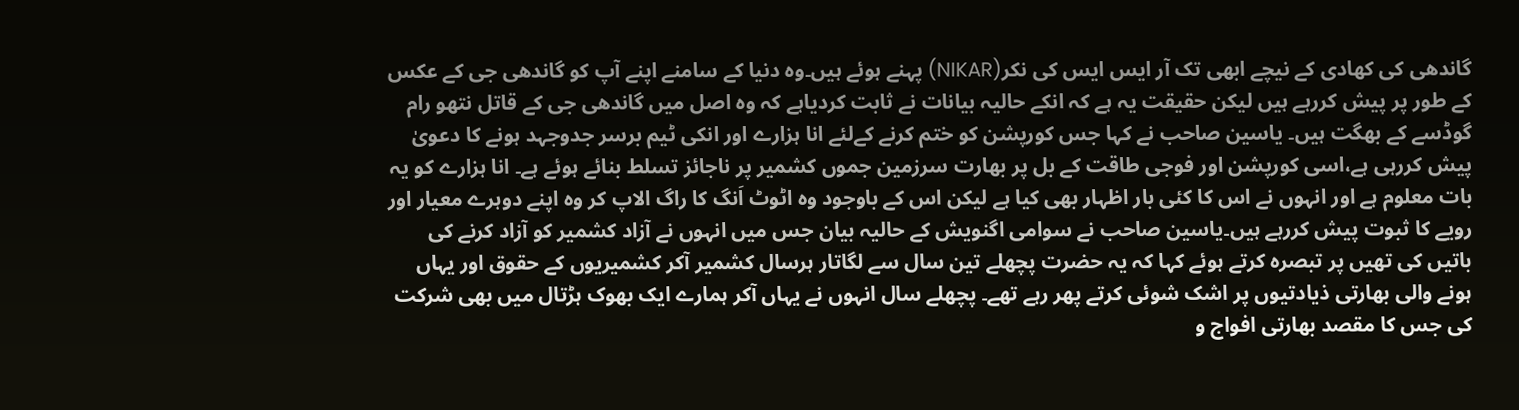گاندھی کی کھادی کے نیچے ابھی تک آر ایس ایس کی نکر(NIKAR) پہنے ہوئے ہیں۔وہ دنیا کے سامنے اپنے آپ کو گاندھی جی کے عکس کے طور پر پیش کررہے ہیں لیکن حقیقت یہ ہے کہ انکے حالیہ بیانات نے ثابت کردیاہے کہ وہ اصل میں گاندھی جی کے قاتل نتھو رام گوڈسے کے بھگت ہیں۔ یاسین صاحب نے کہا جس کورپشن کو ختم کرنے کےلئے انا ہزارے اور انکی ٹیم برسر جدوجہد ہونے کا دعویٰ پیش کررہی ہے،اسی کورپشن اور فوجی طاقت کے بل پر بھارت سرزمین جموں کشمیر پر ناجائز تسلط بنائے ہوئے ہے۔ انا ہزارے کو یہ بات معلوم ہے اور انہوں نے اس کا کئی بار اظہار بھی کیا ہے لیکن اس کے باوجود وہ اٹوٹ اَنگ کا راگ الاپ کر وہ اپنے دوہرے معیار اور رویے کا ثبوت پیش کررہے ہیں۔یاسین صاحب نے سوامی اگنویش کے حالیہ بیان جس میں انہوں نے آزاد کشمیر کو آزاد کرنے کی باتیں کی تھیں پر تبصرہ کرتے ہوئے کہا کہ یہ حضرت پچھلے تین سال سے لگاتار ہرسال کشمیر آکر کشمیریوں کے حقوق اور یہاں ہونے والی بھارتی ذیادتیوں پر اشک شوئی کرتے پھر رہے تھے۔ پچھلے سال انہوں نے یہاں آکر ہمارے ایک بھوک ہڑتال میں بھی شرکت کی جس کا مقصد بھارتی افواج و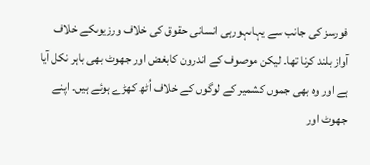فورسز کی جانب سے یہاںہورہی انسانی حقوق کی خلاف ورزیوںکے خلاف آواز بلند کرنا تھا۔ لیکن موصوف کے اندرون کابغض اور جھوٹ بھی باہر نکل آیا ہے اور وہ بھی جموں کشمیر کے لوگوں کے خلاف اُٹھ کھڑے ہوئے ہیں۔ اپنے جھوٹ اور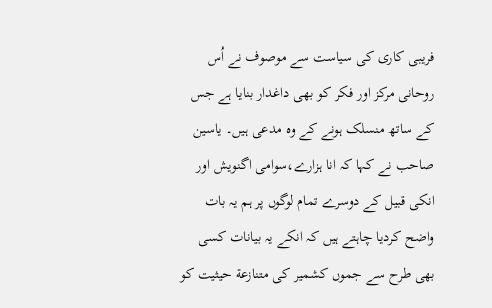فریبی کاری کی سیاست سے موصوف نے اُس روحانی مرکز اور فکر کو بھی داغدار بنایا ہے جس کے ساتھ منسلک ہونے کے وہ مدعی ہیں۔ یاسین صاحب نے کہا کہ انا ہزارے،سوامی اگنویش اور انکی قبیل کے دوسرے تمام لوگوں پر ہم یہ بات واضح کردیا چاہتے ہیں کہ انکے یہ بیانات کسی بھی طرح سے جموں کشمیر کی متنازعة حیثیت کو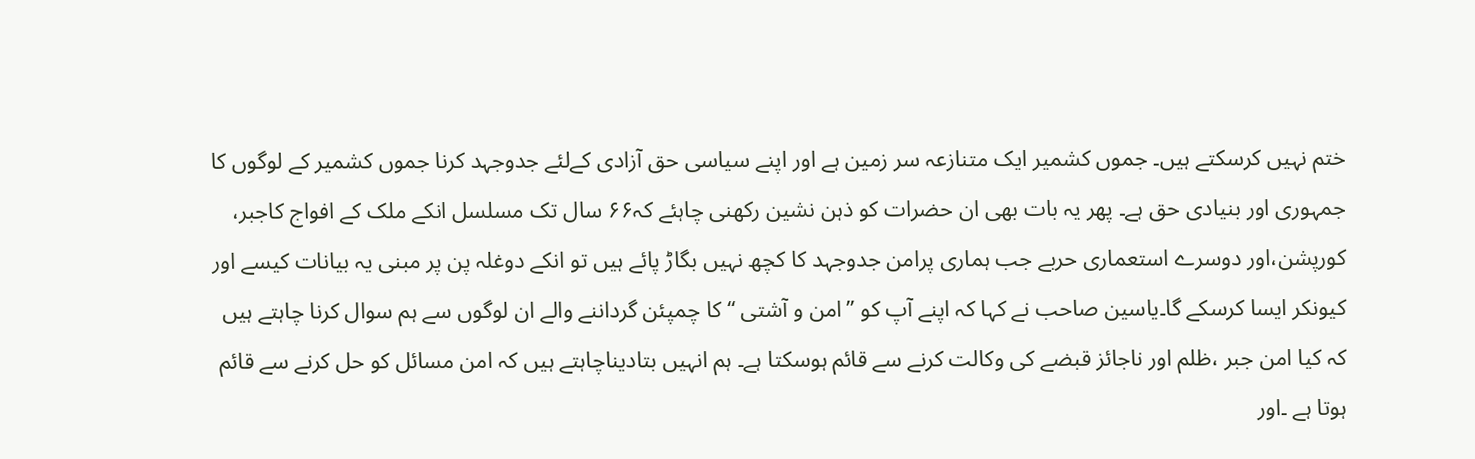ختم نہیں کرسکتے ہیں۔ جموں کشمیر ایک متنازعہ سر زمین ہے اور اپنے سیاسی حق آزادی کےلئے جدوجہد کرنا جموں کشمیر کے لوگوں کا جمہوری اور بنیادی حق ہے۔ پھر یہ بات بھی ان حضرات کو ذہن نشین رکھنی چاہئے کہ۶۶ سال تک مسلسل انکے ملک کے افواج کاجبر، کورپشن،اور دوسرے استعماری حربے جب ہماری پرامن جدوجہد کا کچھ نہیں بگاڑ پائے ہیں تو انکے دوغلہ پن پر مبنی یہ بیانات کیسے اور کیونکر ایسا کرسکے گا۔یاسین صاحب نے کہا کہ اپنے آپ کو ”امن و آشتی “ کا چمپئن گرداننے والے ان لوگوں سے ہم سوال کرنا چاہتے ہیں کہ کیا امن جبر ،ظلم اور ناجائز قبضے کی وکالت کرنے سے قائم ہوسکتا ہے۔ ہم انہیں بتادیناچاہتے ہیں کہ امن مسائل کو حل کرنے سے قائم ہوتا ہے ۔اور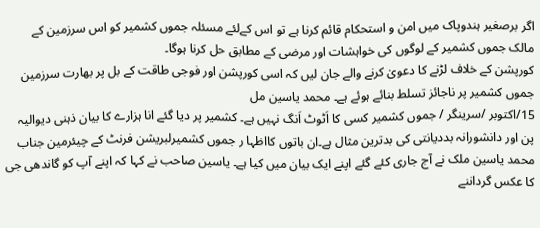اگر برصغیر ہندوپاک میں امن و استحکام قائم کرنا ہے تو اس کےلئے مسئلہ جموں کشمیر کو اس سرزمین کے مالک جموں کشمیر کے لوگوں کی خواہشات اور مرضی کے مطابق حل کرنا ہوگا۔
کورپشن کے خلاف لڑنے کا دعویٰ کرنے والے جان لیں کہ اسی کورپشن اور فوجی طاقت کے بل پر بھارت سرزمین جموں کشمیر پر ناجائز تسلط بنائے ہوئے ہے۔ محمد یاسین مل
15/اکتوبر /سرینگر / جموں کشمیر کسی کا اَٹوٹ اَنگ نہیں ہے۔ کشمیر پر دیا گئے انا ہزارے کا بیان ذہنی دیوالیہ پن اور دانشورانہ بددیانتی کی بدترین مثال ہے۔ان باتوں کااظہا ر جموں کشمیرلبریشن فرنٹ کے چیئرمین جناب محمد یاسین ملک نے آج جاری کئے گئے اپنے ایک بیان میں کیا ہے۔ یاسین صاحب نے کہا کہ اپنے آپ کو گاندھی جی کا عکس گرداننے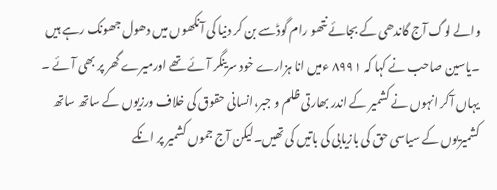والے لوگ آج گاندھی کے بجائے نتھو رام گوڈسے بن کر دنیا کی آنکھوں میں دھول جھونک رہے ہیں ۔یاسین صاحب نے کہا کہ ۸۹۹۱ ءمیں انا ہزارے خود سرینگر آئے تھے اورمیرے گھر پر بھی آئے ۔ یہاں آکر انہوں نے کشمیر کے اندر بھارتی ظلم و جبر،انسانی حقوق کی خلاف ورزیوں کے ساتھ ساتھ کشمیریوں کے سیاسی حق کی بازیابی کی باتیں کی تھیں۔لیکن آج جموں کشمیر پر انکے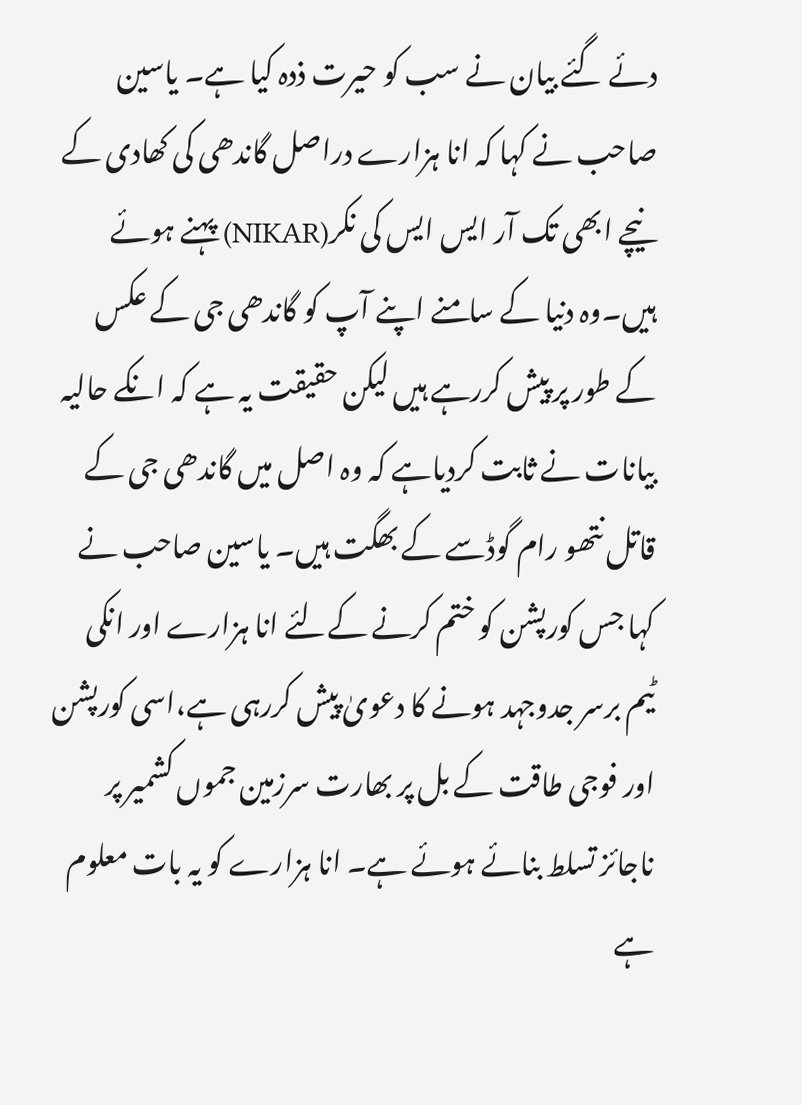دئے گئے بیان نے سب کو حیرت ذدہ کیا ہے۔ یاسین صاحب نے کہا کہ انا ہزارے دراصل گاندھی کی کھادی کے نیچے ابھی تک آر ایس ایس کی نکر(NIKAR) پہنے ہوئے ہیں۔وہ دنیا کے سامنے اپنے آپ کو گاندھی جی کے عکس کے طور پر پیش کررہے ہیں لیکن حقیقت یہ ہے کہ انکے حالیہ بیانات نے ثابت کردیاہے کہ وہ اصل میں گاندھی جی کے قاتل نتھو رام گوڈسے کے بھگت ہیں۔ یاسین صاحب نے کہا جس کورپشن کو ختم کرنے کےلئے انا ہزارے اور انکی ٹیم برسر جدوجہد ہونے کا دعویٰ پیش کررہی ہے،اسی کورپشن اور فوجی طاقت کے بل پر بھارت سرزمین جموں کشمیر پر ناجائز تسلط بنائے ہوئے ہے۔ انا ہزارے کو یہ بات معلوم ہے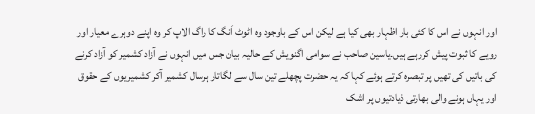اور انہوں نے اس کا کئی بار اظہار بھی کیا ہے لیکن اس کے باوجود وہ اٹوٹ اَنگ کا راگ الاپ کر وہ اپنے دوہرے معیار اور رویے کا ثبوت پیش کررہے ہیں۔یاسین صاحب نے سوامی اگنویش کے حالیہ بیان جس میں انہوں نے آزاد کشمیر کو آزاد کرنے کی باتیں کی تھیں پر تبصرہ کرتے ہوئے کہا کہ یہ حضرت پچھلے تین سال سے لگاتار ہرسال کشمیر آکر کشمیریوں کے حقوق اور یہاں ہونے والی بھارتی ذیادتیوں پر اشک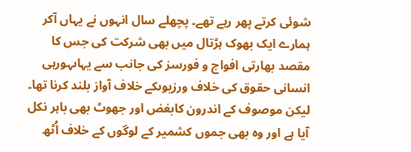شوئی کرتے پھر رہے تھے۔ پچھلے سال انہوں نے یہاں آکر ہمارے ایک بھوک ہڑتال میں بھی شرکت کی جس کا مقصد بھارتی افواج و فورسز کی جانب سے یہاںہورہی انسانی حقوق کی خلاف ورزیوںکے خلاف آواز بلند کرنا تھا۔ لیکن موصوف کے اندرون کابغض اور جھوٹ بھی باہر نکل آیا ہے اور وہ بھی جموں کشمیر کے لوگوں کے خلاف اُٹھ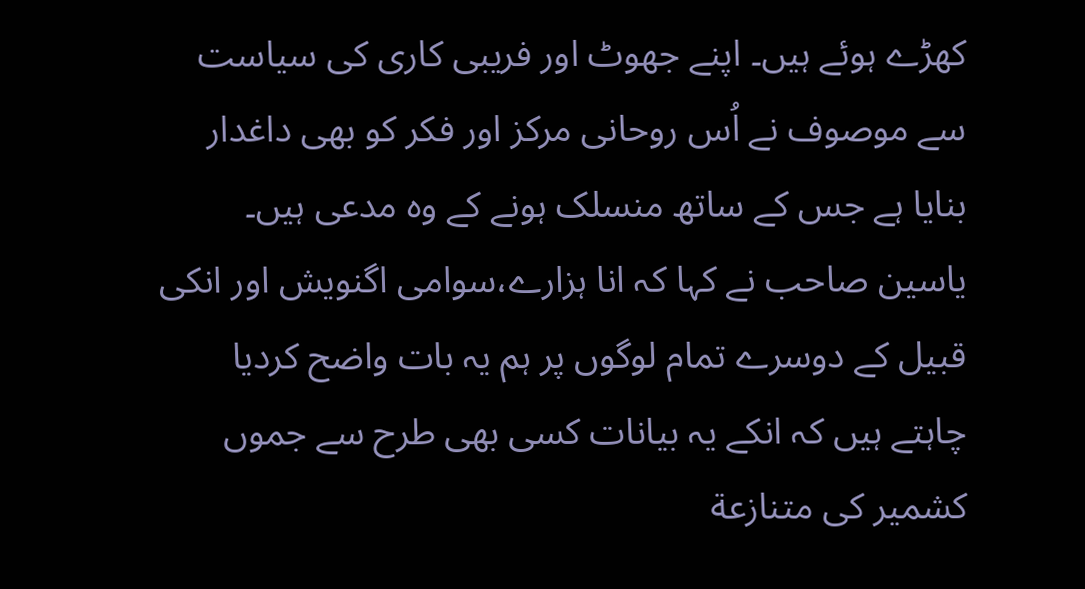کھڑے ہوئے ہیں۔ اپنے جھوٹ اور فریبی کاری کی سیاست سے موصوف نے اُس روحانی مرکز اور فکر کو بھی داغدار بنایا ہے جس کے ساتھ منسلک ہونے کے وہ مدعی ہیں۔ یاسین صاحب نے کہا کہ انا ہزارے،سوامی اگنویش اور انکی قبیل کے دوسرے تمام لوگوں پر ہم یہ بات واضح کردیا چاہتے ہیں کہ انکے یہ بیانات کسی بھی طرح سے جموں کشمیر کی متنازعة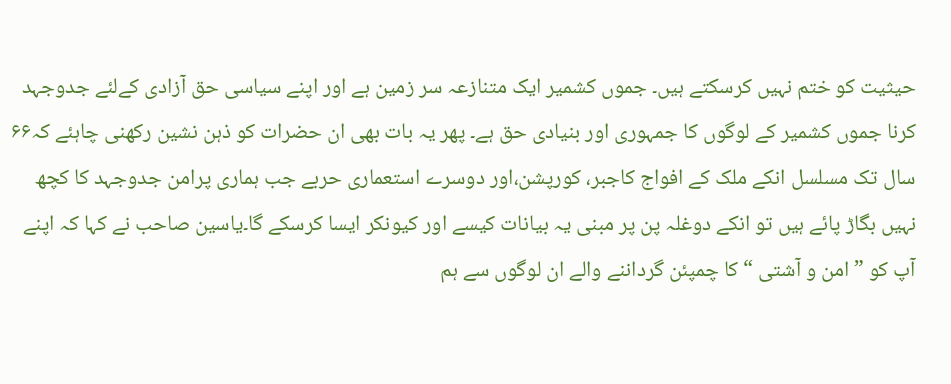حیثیت کو ختم نہیں کرسکتے ہیں۔ جموں کشمیر ایک متنازعہ سر زمین ہے اور اپنے سیاسی حق آزادی کےلئے جدوجہد کرنا جموں کشمیر کے لوگوں کا جمہوری اور بنیادی حق ہے۔ پھر یہ بات بھی ان حضرات کو ذہن نشین رکھنی چاہئے کہ۶۶ سال تک مسلسل انکے ملک کے افواج کاجبر، کورپشن،اور دوسرے استعماری حربے جب ہماری پرامن جدوجہد کا کچھ نہیں بگاڑ پائے ہیں تو انکے دوغلہ پن پر مبنی یہ بیانات کیسے اور کیونکر ایسا کرسکے گا۔یاسین صاحب نے کہا کہ اپنے آپ کو ”امن و آشتی “ کا چمپئن گرداننے والے ان لوگوں سے ہم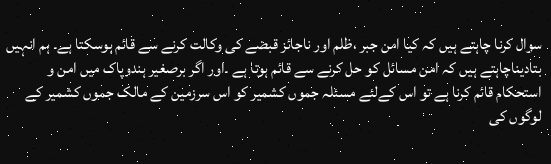سوال کرنا چاہتے ہیں کہ کیا امن جبر ،ظلم اور ناجائز قبضے کی وکالت کرنے سے قائم ہوسکتا ہے۔ ہم انہیں بتادیناچاہتے ہیں کہ امن مسائل کو حل کرنے سے قائم ہوتا ہے ۔اور اگر برصغیر ہندوپاک میں امن و استحکام قائم کرنا ہے تو اس کےلئے مسئلہ جموں کشمیر کو اس سرزمین کے مالک جموں کشمیر کے لوگوں کی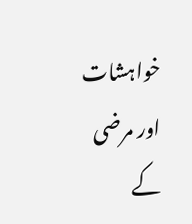خواہشات اور مرضی کے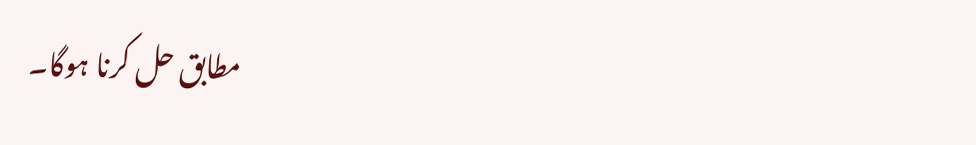مطابق حل کرنا ہوگا۔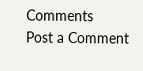Comments
Post a Comment